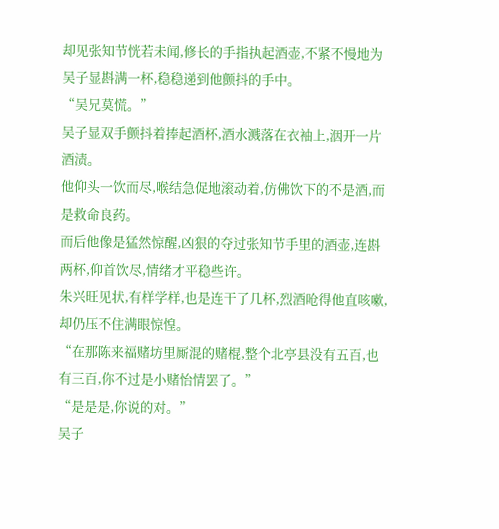却见张知节恍若未闻,修长的手指执起酒壶,不紧不慢地为吴子显斟满一杯,稳稳递到他颤抖的手中。
“吴兄莫慌。”
吴子显双手颤抖着捧起酒杯,酒水溅落在衣袖上,洇开一片酒渍。
他仰头一饮而尽,喉结急促地滚动着,仿佛饮下的不是酒,而是救命良药。
而后他像是猛然惊醒,凶狠的夺过张知节手里的酒壶,连斟两杯,仰首饮尽,情绪才平稳些许。
朱兴旺见状,有样学样,也是连干了几杯,烈酒呛得他直咳嗽,却仍压不住满眼惊惶。
“在那陈来福赌坊里厮混的赌棍,整个北亭县没有五百,也有三百,你不过是小赌怡情罢了。”
“是是是,你说的对。”
吴子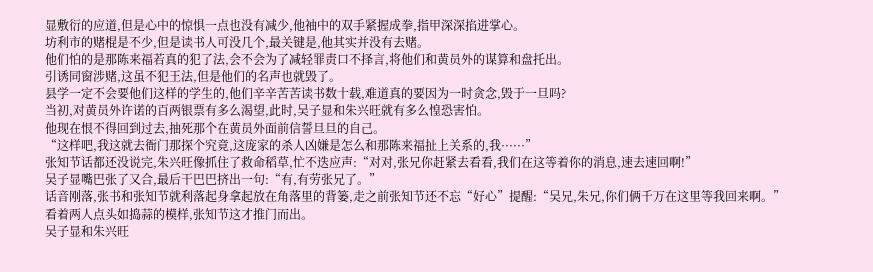显敷衍的应道,但是心中的惊惧一点也没有减少,他袖中的双手紧握成拳,指甲深深掐进掌心。
坊利市的赌棍是不少,但是读书人可没几个,最关键是,他其实并没有去赌。
他们怕的是那陈来福若真的犯了法,会不会为了减轻罪责口不择言,将他们和黄员外的谋算和盘托出。
引诱同窗涉赌,这虽不犯王法,但是他们的名声也就毁了。
县学一定不会要他们这样的学生的,他们辛辛苦苦读书数十载,难道真的要因为一时贪念,毁于一旦吗?
当初,对黄员外许诺的百两银票有多么渴望,此时,吴子显和朱兴旺就有多么惶恐害怕。
他现在恨不得回到过去,抽死那个在黄员外面前信誓旦旦的自己。
“这样吧,我这就去衙门那探个究竟,这庞家的杀人凶嫌是怎么和那陈来福扯上关系的,我······”
张知节话都还没说完,朱兴旺像抓住了救命稻草,忙不迭应声:“对对,张兄你赶紧去看看,我们在这等着你的消息,速去速回啊!”
吴子显嘴巴张了又合,最后干巴巴挤出一句:“有,有劳张兄了。”
话音刚落,张书和张知节就利落起身拿起放在角落里的背篓,走之前张知节还不忘“好心”提醒:“吴兄,朱兄,你们俩千万在这里等我回来啊。”
看着两人点头如捣蒜的模样,张知节这才推门而出。
吴子显和朱兴旺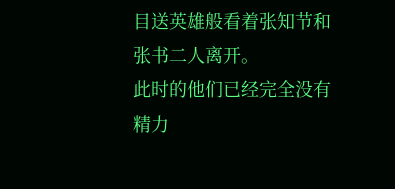目送英雄般看着张知节和张书二人离开。
此时的他们已经完全没有精力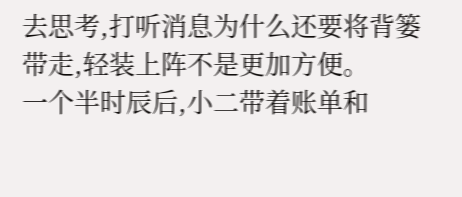去思考,打听消息为什么还要将背篓带走,轻装上阵不是更加方便。
一个半时辰后,小二带着账单和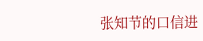张知节的口信进